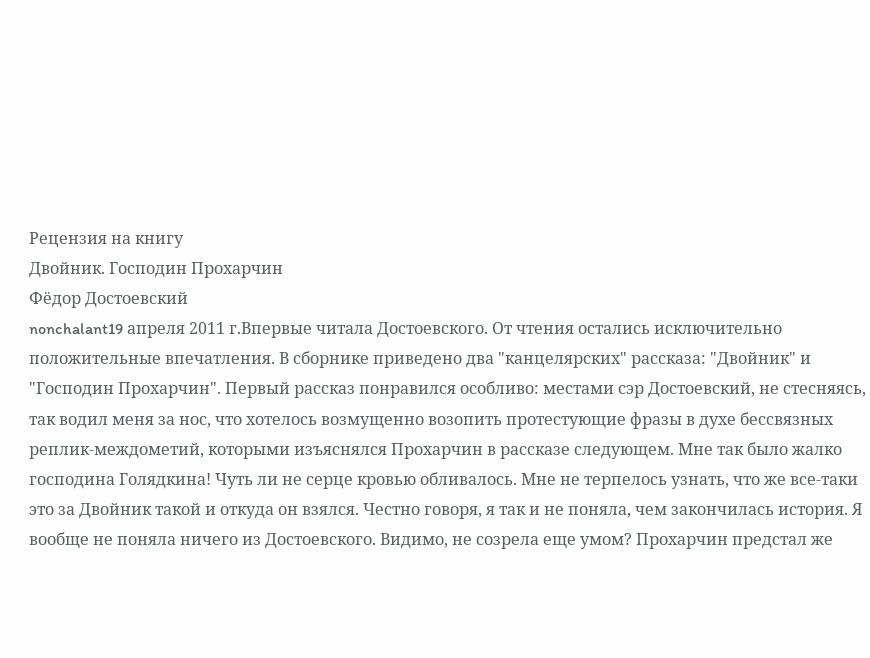Рецензия на книгу
Двойник. Господин Прохарчин
Фёдор Достоевский
nonchalant19 апреля 2011 г.Впервые читала Достоевского. От чтения остались исключительно положительные впечатления. В сборнике приведено два "канцелярских" рассказа: "Двойник" и "Господин Прохарчин". Первый рассказ понравился особливо: местами сэр Достоевский, не стесняясь, так водил меня за нос, что хотелось возмущенно возопить протестующие фразы в духе бессвязных реплик-междометий, которыми изъяснялся Прохарчин в рассказе следующем. Мне так было жалко господина Голядкина! Чуть ли не серце кровью обливалось. Мне не терпелось узнать, что же все-таки это за Двойник такой и откуда он взялся. Честно говоря, я так и не поняла, чем закончилась история. Я вообще не поняла ничего из Достоевского. Видимо, не созрела еще умом? Прохарчин предстал же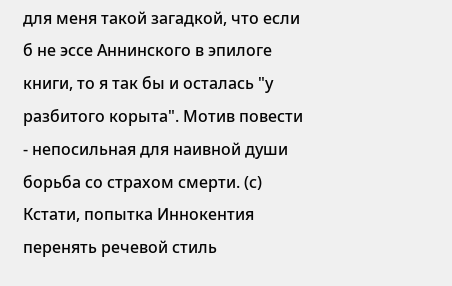для меня такой загадкой, что если б не эссе Аннинского в эпилоге книги, то я так бы и осталась "у разбитого корыта". Мотив повести - непосильная для наивной души борьба со страхом смерти. (с) Кстати, попытка Иннокентия перенять речевой стиль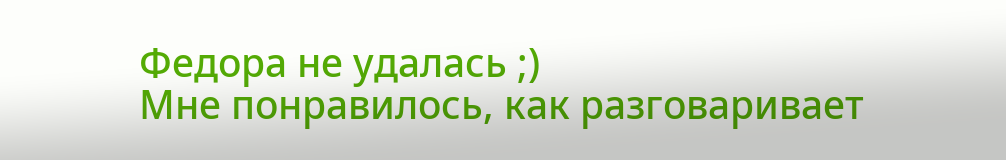Федора не удалась ;)
Мне понравилось, как разговаривает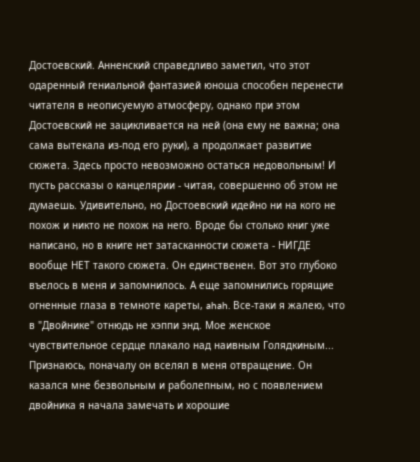Достоевский. Анненский справедливо заметил, что этот одаренный гениальной фантазией юноша способен перенести читателя в неописуемую атмосферу, однако при этом Достоевский не зацикливается на ней (она ему не важна; она сама вытекала из-под его руки), а продолжает развитие сюжета. Здесь просто невозможно остаться недовольным! И пусть рассказы о канцелярии - читая, совершенно об этом не думаешь. Удивительно, но Достоевский идейно ни на кого не похож и никто не похож на него. Вроде бы столько книг уже написано, но в книге нет затасканности сюжета - НИГДЕ вообще НЕТ такого сюжета. Он единственен. Вот это глубоко въелось в меня и запомнилось. А еще запомнились горящие огненные глаза в темноте кареты, ahah. Все-таки я жалею, что в "Двойнике" отнюдь не хэппи энд. Мое женское чувствительное сердце плакало над наивным Голядкиным... Признаюсь, поначалу он вселял в меня отвращение. Он казался мне безвольным и раболепным, но с появлением двойника я начала замечать и хорошие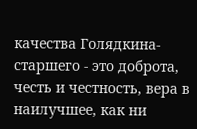качества Голядкина-старшего - это доброта, честь и честность, вера в наилучшее, как ни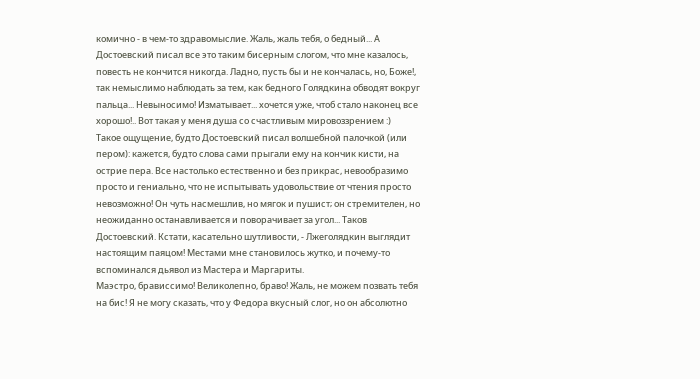комично - в чем-то здравомыслие. Жаль, жаль тебя, о бедный... А Достоевский писал все это таким бисерным слогом, что мне казалось, повесть не кончится никогда. Ладно, пусть бы и не кончалась, но, Боже!, так немыслимо наблюдать за тем, как бедного Голядкина обводят вокруг пальца... Невыносимо! Изматывает... хочется уже, чтоб стало наконец все хорошо!.. Вот такая у меня душа со счастливым мировоззрением :)
Такое ощущение, будто Достоевский писал волшебной палочкой (или пером): кажется, будто слова сами прыгали ему на кончик кисти, на острие пера. Все настолько естественно и без прикрас, невообразимо просто и гениально, что не испытывать удовольствие от чтения просто невозможно! Он чуть насмешлив, но мягок и пушист; он стремителен, но неожиданно останавливается и поворачивает за угол... Таков Достоевский. Кстати, касательно шутливости, - Лжеголядкин выглядит настоящим паяцом! Местами мне становилось жутко, и почему-то вспоминался дьявол из Мастера и Маргариты.
Маэстро, брависсимо! Великолепно, браво! Жаль, не можем позвать тебя на бис! Я не могу сказать, что у Федора вкусный слог, но он абсолютно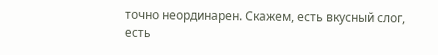точно неординарен. Скажем, есть вкусный слог, есть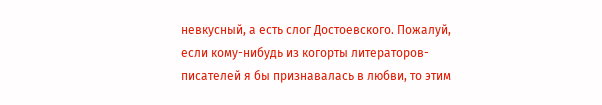невкусный, а есть слог Достоевского. Пожалуй, если кому-нибудь из когорты литераторов-писателей я бы признавалась в любви, то этим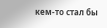кем-то стал бы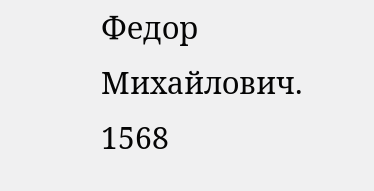Федор Михайлович.
1568